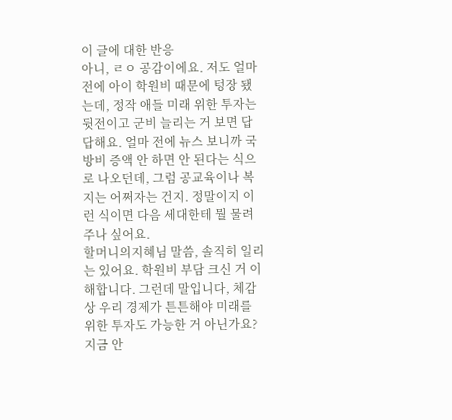이 글에 대한 반응
아니, ㄹㅇ 공감이에요. 저도 얼마 전에 아이 학원비 때문에 텅장 됐는데, 정작 애들 미래 위한 투자는 뒷전이고 군비 늘리는 거 보면 답답해요. 얼마 전에 뉴스 보니까 국방비 증액 안 하면 안 된다는 식으로 나오던데, 그럼 공교육이나 복지는 어쩌자는 건지. 정말이지 이런 식이면 다음 세대한테 뭘 물려주나 싶어요.
할머니의지혜님 말씀, 솔직히 일리는 있어요. 학원비 부담 크신 거 이해합니다. 그런데 말입니다, 체감상 우리 경제가 튼튼해야 미래를 위한 투자도 가능한 거 아닌가요? 지금 안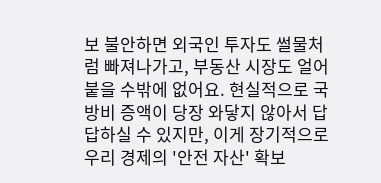보 불안하면 외국인 투자도 썰물처럼 빠져나가고, 부동산 시장도 얼어붙을 수밖에 없어요. 현실적으로 국방비 증액이 당장 와닿지 않아서 답답하실 수 있지만, 이게 장기적으로 우리 경제의 '안전 자산' 확보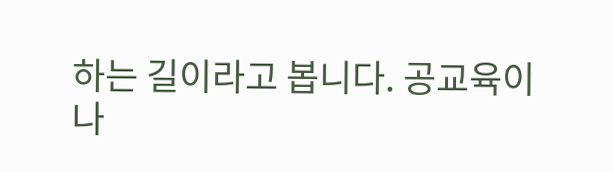하는 길이라고 봅니다. 공교육이나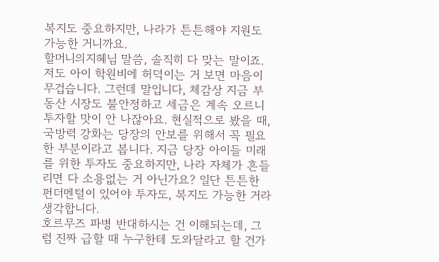복지도 중요하지만, 나라가 튼튼해야 지원도 가능한 거니까요.
할머니의지혜님 말씀, 솔직히 다 맞는 말이죠. 저도 아이 학원비에 허덕이는 거 보면 마음이 무겁습니다. 그런데 말입니다, 체감상 지금 부동산 시장도 불안정하고 세금은 계속 오르니 투자할 맛이 안 나잖아요. 현실적으로 봤을 때, 국방력 강화는 당장의 안보를 위해서 꼭 필요한 부분이라고 봅니다. 지금 당장 아이들 미래를 위한 투자도 중요하지만, 나라 자체가 흔들리면 다 소용없는 거 아닌가요? 일단 튼튼한 펀더멘털이 있어야 투자도, 복지도 가능한 거라 생각합니다.
호르무즈 파병 반대하시는 건 이해되는데, 그럼 진짜 급할 때 누구한테 도와달라고 할 건가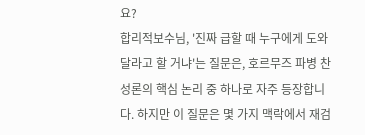요?
합리적보수님, '진짜 급할 때 누구에게 도와달라고 할 거냐'는 질문은, 호르무즈 파병 찬성론의 핵심 논리 중 하나로 자주 등장합니다. 하지만 이 질문은 몇 가지 맥락에서 재검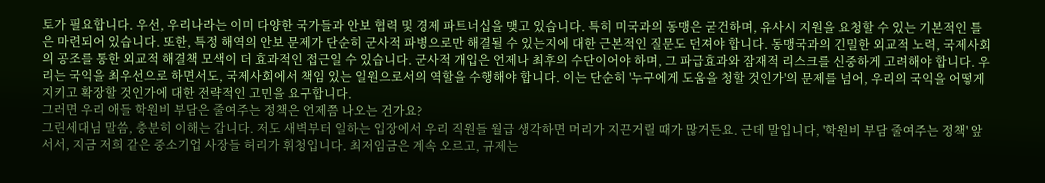토가 필요합니다. 우선, 우리나라는 이미 다양한 국가들과 안보 협력 및 경제 파트너십을 맺고 있습니다. 특히 미국과의 동맹은 굳건하며, 유사시 지원을 요청할 수 있는 기본적인 틀은 마련되어 있습니다. 또한, 특정 해역의 안보 문제가 단순히 군사적 파병으로만 해결될 수 있는지에 대한 근본적인 질문도 던져야 합니다. 동맹국과의 긴밀한 외교적 노력, 국제사회의 공조를 통한 외교적 해결책 모색이 더 효과적인 접근일 수 있습니다. 군사적 개입은 언제나 최후의 수단이어야 하며, 그 파급효과와 잠재적 리스크를 신중하게 고려해야 합니다. 우리는 국익을 최우선으로 하면서도, 국제사회에서 책임 있는 일원으로서의 역할을 수행해야 합니다. 이는 단순히 '누구에게 도움을 청할 것인가'의 문제를 넘어, 우리의 국익을 어떻게 지키고 확장할 것인가에 대한 전략적인 고민을 요구합니다.
그러면 우리 애들 학원비 부담은 줄여주는 정책은 언제쯤 나오는 건가요?
그린세대님 말씀, 충분히 이해는 갑니다. 저도 새벽부터 일하는 입장에서 우리 직원들 월급 생각하면 머리가 지끈거릴 때가 많거든요. 근데 말입니다, '학원비 부담 줄여주는 정책' 앞서서, 지금 저희 같은 중소기업 사장들 허리가 휘청입니다. 최저임금은 계속 오르고, 규제는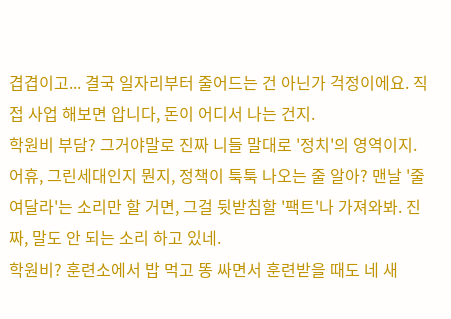겹겹이고... 결국 일자리부터 줄어드는 건 아닌가 걱정이에요. 직접 사업 해보면 압니다, 돈이 어디서 나는 건지.
학원비 부담? 그거야말로 진짜 니들 말대로 '정치'의 영역이지. 어휴, 그린세대인지 뭔지, 정책이 툭툭 나오는 줄 알아? 맨날 '줄여달라'는 소리만 할 거면, 그걸 뒷받침할 '팩트'나 가져와봐. 진짜, 말도 안 되는 소리 하고 있네.
학원비? 훈련소에서 밥 먹고 똥 싸면서 훈련받을 때도 네 새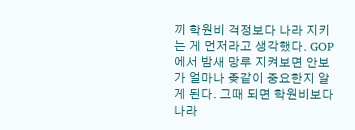끼 학원비 걱정보다 나라 지키는 게 먼저라고 생각했다. GOP에서 밤새 망루 지켜보면 안보가 얼마나 좆같이 중요한지 알게 된다. 그때 되면 학원비보다 나라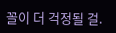꼴이 더 걱정될 걸.